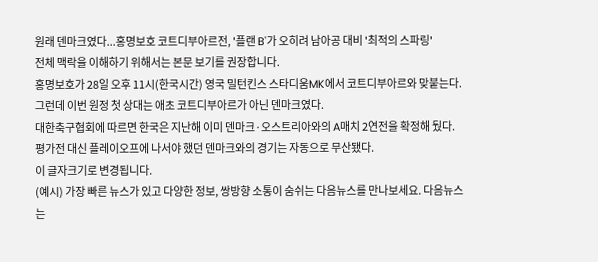원래 덴마크였다...홍명보호 코트디부아르전, '플랜 B'가 오히려 남아공 대비 '최적의 스파링'
전체 맥락을 이해하기 위해서는 본문 보기를 권장합니다.
홍명보호가 28일 오후 11시(한국시간) 영국 밀턴킨스 스타디움MK에서 코트디부아르와 맞붙는다.
그런데 이번 원정 첫 상대는 애초 코트디부아르가 아닌 덴마크였다.
대한축구협회에 따르면 한국은 지난해 이미 덴마크·오스트리아와의 A매치 2연전을 확정해 뒀다.
평가전 대신 플레이오프에 나서야 했던 덴마크와의 경기는 자동으로 무산됐다.
이 글자크기로 변경됩니다.
(예시) 가장 빠른 뉴스가 있고 다양한 정보, 쌍방향 소통이 숨쉬는 다음뉴스를 만나보세요. 다음뉴스는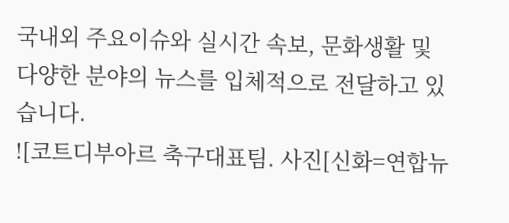국내외 주요이슈와 실시간 속보, 문화생활 및 다양한 분야의 뉴스를 입체적으로 전달하고 있습니다.
![코트디부아르 축구대표팀. 사진[신화=연합뉴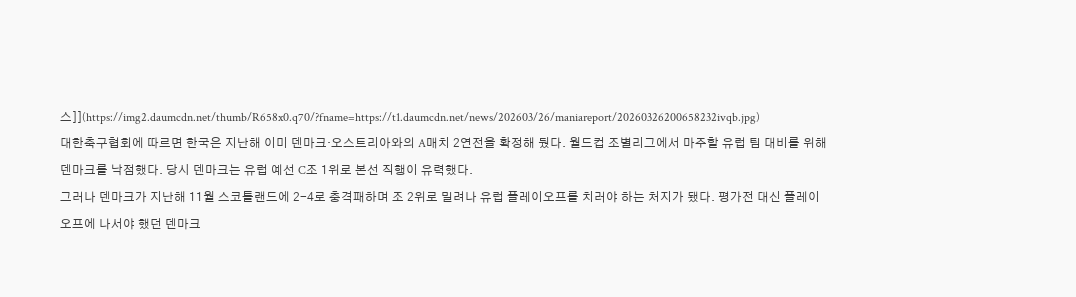스]](https://img2.daumcdn.net/thumb/R658x0.q70/?fname=https://t1.daumcdn.net/news/202603/26/maniareport/20260326200658232ivqb.jpg)
대한축구협회에 따르면 한국은 지난해 이미 덴마크·오스트리아와의 A매치 2연전을 확정해 뒀다. 월드컵 조별리그에서 마주할 유럽 팀 대비를 위해 덴마크를 낙점했다. 당시 덴마크는 유럽 예선 C조 1위로 본선 직행이 유력했다.
그러나 덴마크가 지난해 11월 스코틀랜드에 2-4로 충격패하며 조 2위로 밀려나 유럽 플레이오프를 치러야 하는 처지가 됐다. 평가전 대신 플레이오프에 나서야 했던 덴마크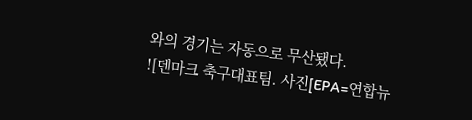와의 경기는 자동으로 무산됐다.
![덴마크 축구대표팀. 사진[EPA=연합뉴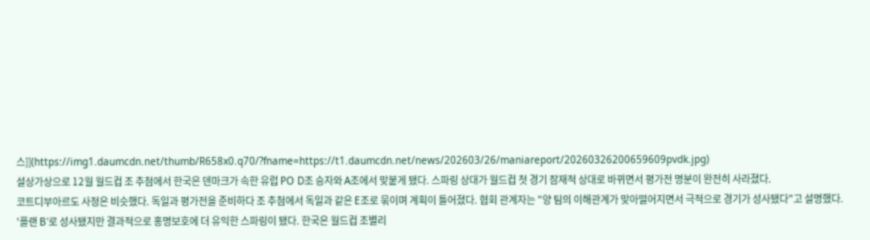스]](https://img1.daumcdn.net/thumb/R658x0.q70/?fname=https://t1.daumcdn.net/news/202603/26/maniareport/20260326200659609pvdk.jpg)
설상가상으로 12월 월드컵 조 추첨에서 한국은 덴마크가 속한 유럽 PO D조 승자와 A조에서 맞붙게 됐다. 스파링 상대가 월드컵 첫 경기 잠재적 상대로 바뀌면서 평가전 명분이 완전히 사라졌다.
코트디부아르도 사정은 비슷했다. 독일과 평가전을 준비하다 조 추첨에서 독일과 같은 E조로 묶이며 계획이 틀어졌다. 협회 관계자는 "양 팀의 이해관계가 맞아떨어지면서 극적으로 경기가 성사됐다"고 설명했다.
'플랜 B'로 성사됐지만 결과적으로 홍명보호에 더 유익한 스파링이 됐다. 한국은 월드컵 조별리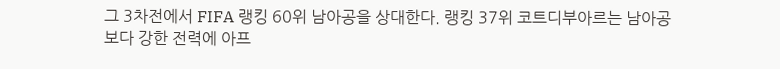그 3차전에서 FIFA 랭킹 60위 남아공을 상대한다. 랭킹 37위 코트디부아르는 남아공보다 강한 전력에 아프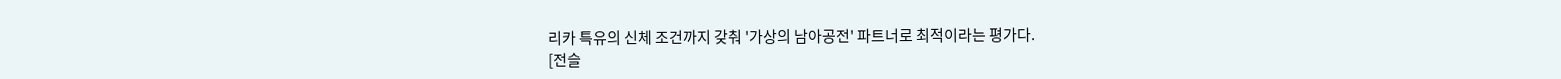리카 특유의 신체 조건까지 갖춰 '가상의 남아공전' 파트너로 최적이라는 평가다.
[전슬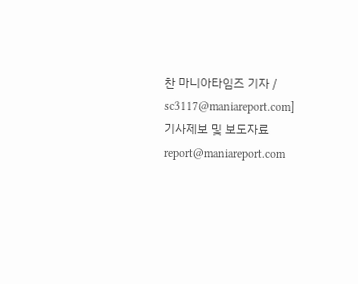찬 마니아타임즈 기자 / sc3117@maniareport.com]
기사제보 및 보도자료 report@maniareport.com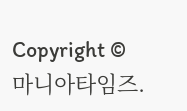Copyright © 마니아타임즈.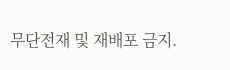무단전재 및 재배포 금지.